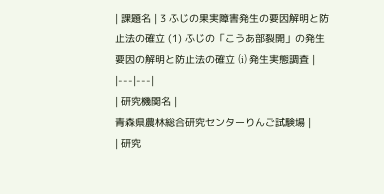| 課題名 | 3 ふじの果実障害発生の要因解明と防止法の確立 (1) ふじの「こうあ部裂開」の発生要因の解明と防止法の確立 (i) 発生実態調査 |
|---|---|
| 研究機関名 |
青森県農林総合研究センターりんご試験場 |
| 研究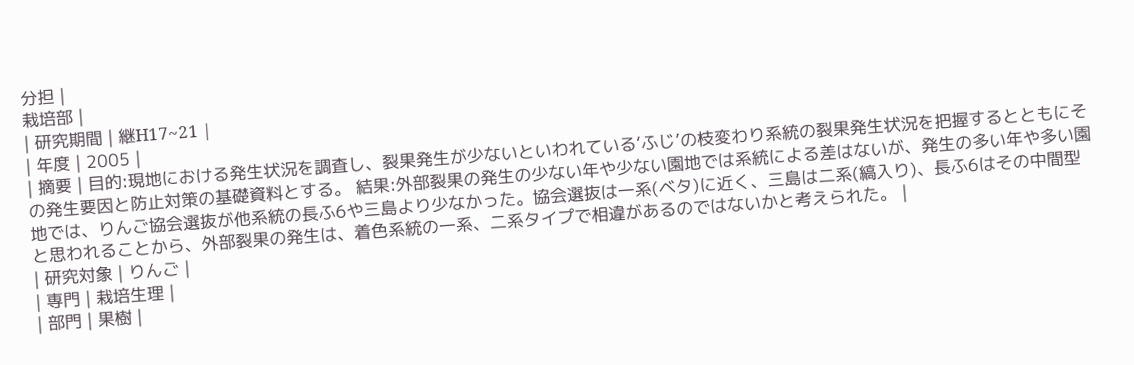分担 |
栽培部 |
| 研究期間 | 継H17~21 |
| 年度 | 2005 |
| 摘要 | 目的:現地における発生状況を調査し、裂果発生が少ないといわれている‘ふじ’の枝変わり系統の裂果発生状況を把握するとともにその発生要因と防止対策の基礎資料とする。 結果:外部裂果の発生の少ない年や少ない園地では系統による差はないが、発生の多い年や多い園地では、りんご協会選抜が他系統の長ふ6や三島より少なかった。協会選抜は一系(ベタ)に近く、三島は二系(縞入り)、長ふ6はその中間型と思われることから、外部裂果の発生は、着色系統の一系、二系タイプで相違があるのではないかと考えられた。 |
| 研究対象 | りんご |
| 専門 | 栽培生理 |
| 部門 | 果樹 |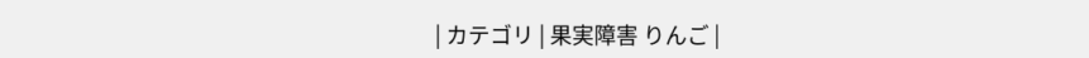| カテゴリ | 果実障害 りんご |